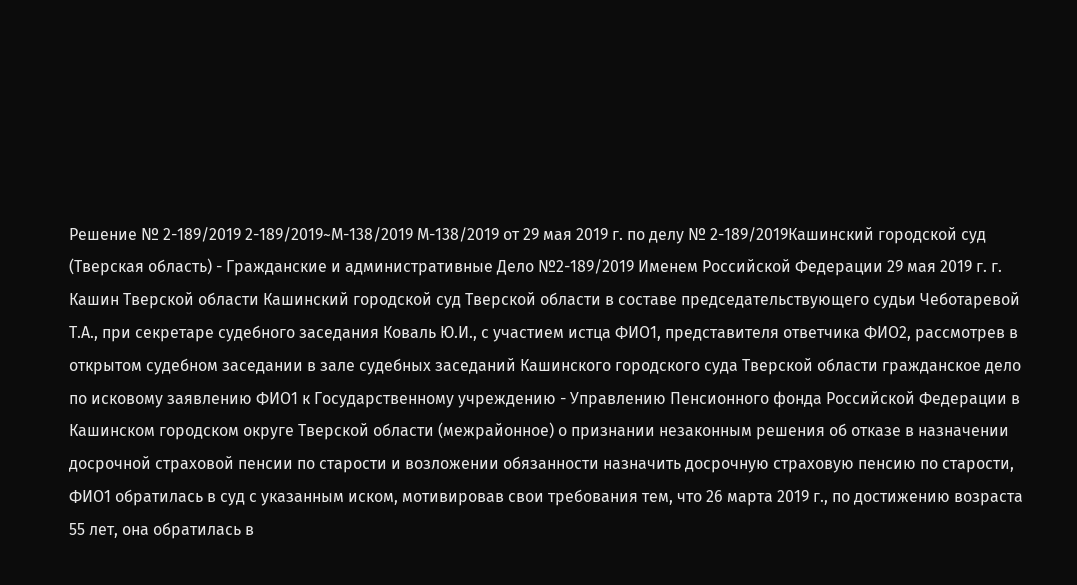Решение № 2-189/2019 2-189/2019~М-138/2019 М-138/2019 от 29 мая 2019 г. по делу № 2-189/2019Кашинский городской суд (Тверская область) - Гражданские и административные Дело №2-189/2019 Именем Российской Федерации 29 мая 2019 г. г. Кашин Тверской области Кашинский городской суд Тверской области в составе председательствующего судьи Чеботаревой Т.А., при секретаре судебного заседания Коваль Ю.И., с участием истца ФИО1, представителя ответчика ФИО2, рассмотрев в открытом судебном заседании в зале судебных заседаний Кашинского городского суда Тверской области гражданское дело по исковому заявлению ФИО1 к Государственному учреждению - Управлению Пенсионного фонда Российской Федерации в Кашинском городском округе Тверской области (межрайонное) о признании незаконным решения об отказе в назначении досрочной страховой пенсии по старости и возложении обязанности назначить досрочную страховую пенсию по старости, ФИО1 обратилась в суд с указанным иском, мотивировав свои требования тем, что 26 марта 2019 г., по достижению возраста 55 лет, она обратилась в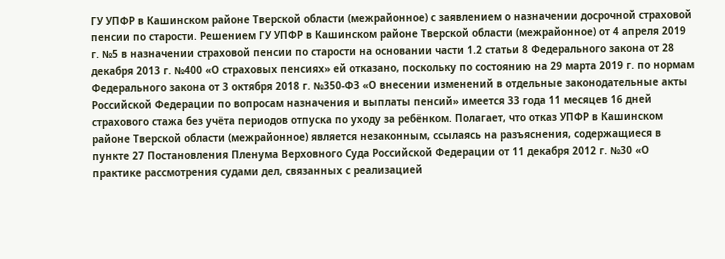ГУ УПФР в Кашинском районе Тверской области (межрайонное) с заявлением о назначении досрочной страховой пенсии по старости. Решением ГУ УПФР в Кашинском районе Тверской области (межрайонное) от 4 апреля 2019 г. №5 в назначении страховой пенсии по старости на основании части 1.2 статьи 8 Федерального закона от 28 декабря 2013 г. №400 «О страховых пенсиях» ей отказано, поскольку по состоянию на 29 марта 2019 г. по нормам Федерального закона от 3 октября 2018 г. №350-ФЗ «О внесении изменений в отдельные законодательные акты Российской Федерации по вопросам назначения и выплаты пенсий» имеется 33 года 11 месяцев 16 дней страхового стажа без учёта периодов отпуска по уходу за ребёнком. Полагает, что отказ УПФР в Кашинском районе Тверской области (межрайонное) является незаконным, ссылаясь на разъяснения, содержащиеся в пункте 27 Постановления Пленума Верховного Суда Российской Федерации от 11 декабря 2012 г. №30 «О практике рассмотрения судами дел, связанных с реализацией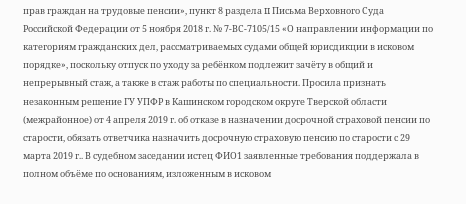прав граждан на трудовые пенсии», пункт 8 раздела II Письма Верховного Суда Российской Федерации от 5 ноября 2018 г. № 7-ВС-7105/15 «О направлении информации по категориям гражданских дел, рассматриваемых судами общей юрисдикции в исковом порядке», поскольку отпуск по уходу за ребёнком подлежит зачёту в общий и непрерывный стаж, а также в стаж работы по специальности. Просила признать незаконным решение ГУ УПФР в Кашинском городском округе Тверской области (межрайонное) от 4 апреля 2019 г. об отказе в назначении досрочной страховой пенсии по старости, обязать ответчика назначить досрочную страховую пенсию по старости с 29 марта 2019 г.. В судебном заседании истец ФИО1 заявленные требования поддержала в полном объёме по основаниям, изложенным в исковом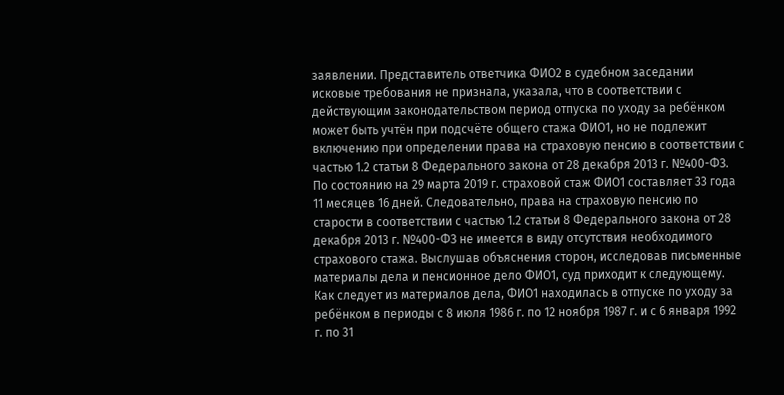заявлении. Представитель ответчика ФИО2 в судебном заседании исковые требования не признала, указала, что в соответствии с действующим законодательством период отпуска по уходу за ребёнком может быть учтён при подсчёте общего стажа ФИО1, но не подлежит включению при определении права на страховую пенсию в соответствии с частью 1.2 статьи 8 Федерального закона от 28 декабря 2013 г. №400-ФЗ. По состоянию на 29 марта 2019 г. страховой стаж ФИО1 составляет 33 года 11 месяцев 16 дней. Следовательно, права на страховую пенсию по старости в соответствии с частью 1.2 статьи 8 Федерального закона от 28 декабря 2013 г. №400-ФЗ не имеется в виду отсутствия необходимого страхового стажа. Выслушав объяснения сторон, исследовав письменные материалы дела и пенсионное дело ФИО1, суд приходит к следующему. Как следует из материалов дела, ФИО1 находилась в отпуске по уходу за ребёнком в периоды с 8 июля 1986 г. по 12 ноября 1987 г. и с 6 января 1992 г. по 31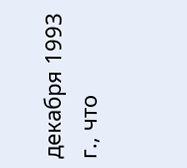декабря 1993 г., что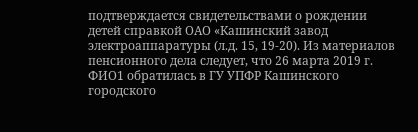подтверждается свидетельствами о рождении детей справкой ОАО «Кашинский завод электроаппаратуры (л.д. 15, 19-20). Из материалов пенсионного дела следует, что 26 марта 2019 г. ФИО1 обратилась в ГУ УПФР Кашинского городского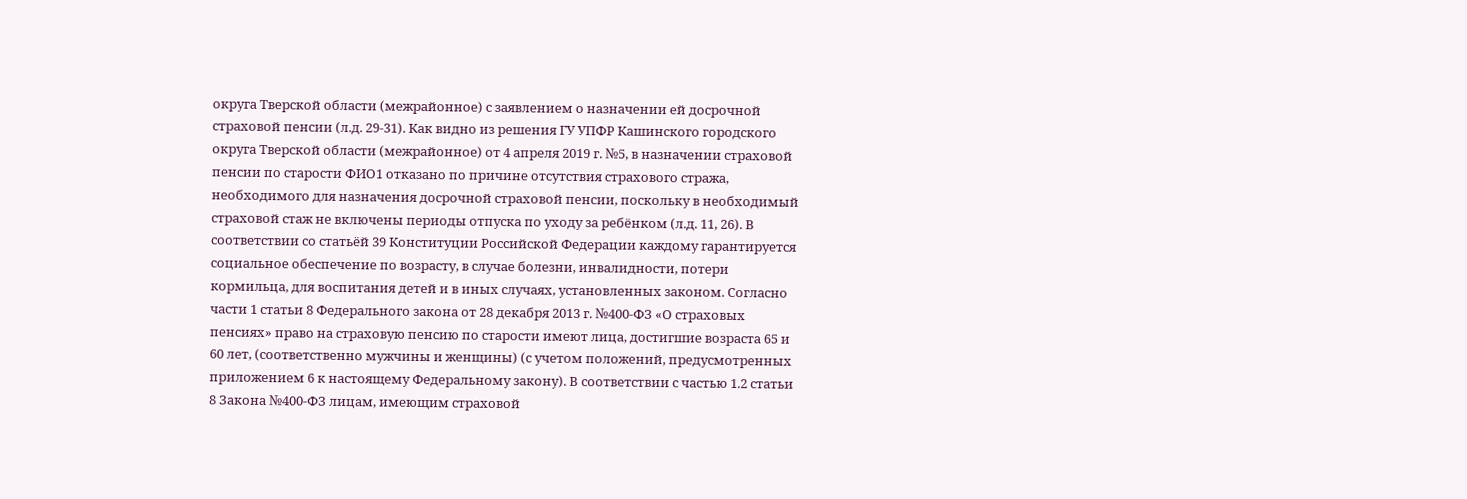округа Тверской области (межрайонное) с заявлением о назначении ей досрочной страховой пенсии (л.д. 29-31). Как видно из решения ГУ УПФР Кашинского городского округа Тверской области (межрайонное) от 4 апреля 2019 г. №5, в назначении страховой пенсии по старости ФИО1 отказано по причине отсутствия страхового стража, необходимого для назначения досрочной страховой пенсии, поскольку в необходимый страховой стаж не включены периоды отпуска по уходу за ребёнком (л.д. 11, 26). В соответствии со статьёй 39 Конституции Российской Федерации каждому гарантируется социальное обеспечение по возрасту, в случае болезни, инвалидности, потери кормильца, для воспитания детей и в иных случаях, установленных законом. Согласно части 1 статьи 8 Федерального закона от 28 декабря 2013 г. №400-ФЗ «О страховых пенсиях» право на страховую пенсию по старости имеют лица, достигшие возраста 65 и 60 лет, (соответственно мужчины и женщины) (с учетом положений, предусмотренных приложением 6 к настоящему Федеральному закону). В соответствии с частью 1.2 статьи 8 Закона №400-ФЗ лицам, имеющим страховой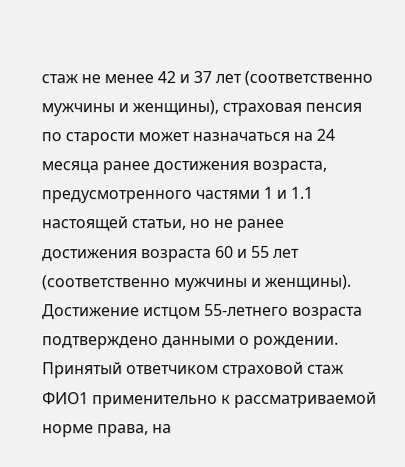стаж не менее 42 и 37 лет (соответственно мужчины и женщины), страховая пенсия по старости может назначаться на 24 месяца ранее достижения возраста, предусмотренного частями 1 и 1.1 настоящей статьи, но не ранее достижения возраста 60 и 55 лет (соответственно мужчины и женщины). Достижение истцом 55-летнего возраста подтверждено данными о рождении. Принятый ответчиком страховой стаж ФИО1 применительно к рассматриваемой норме права, на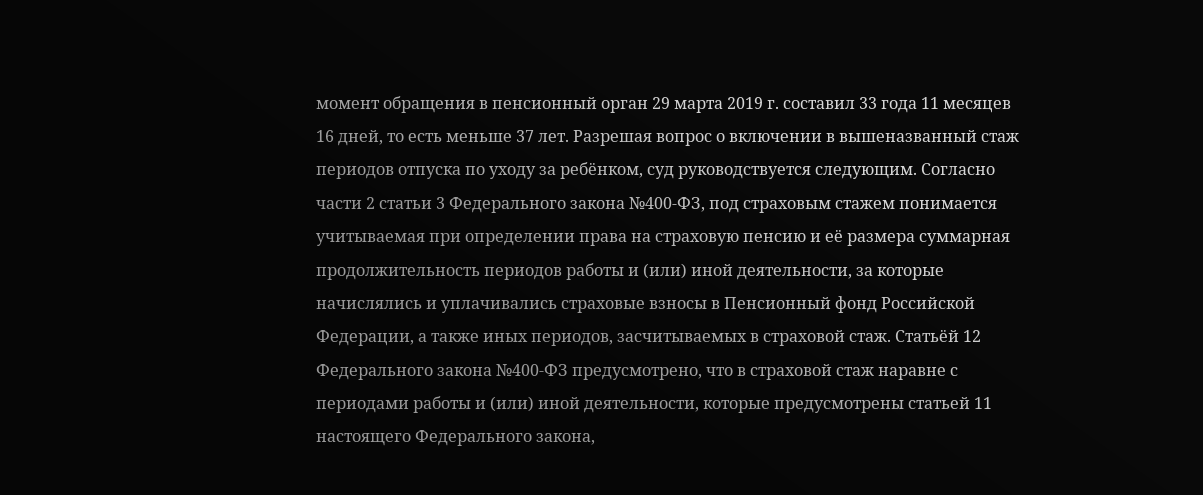момент обращения в пенсионный орган 29 марта 2019 г. составил 33 года 11 месяцев 16 дней, то есть меньше 37 лет. Разрешая вопрос о включении в вышеназванный стаж периодов отпуска по уходу за ребёнком, суд руководствуется следующим. Согласно части 2 статьи 3 Федерального закона №400-ФЗ, под страховым стажем понимается учитываемая при определении права на страховую пенсию и её размера суммарная продолжительность периодов работы и (или) иной деятельности, за которые начислялись и уплачивались страховые взносы в Пенсионный фонд Российской Федерации, а также иных периодов, засчитываемых в страховой стаж. Статьёй 12 Федерального закона №400-ФЗ предусмотрено, что в страховой стаж наравне с периодами работы и (или) иной деятельности, которые предусмотрены статьей 11 настоящего Федерального закона,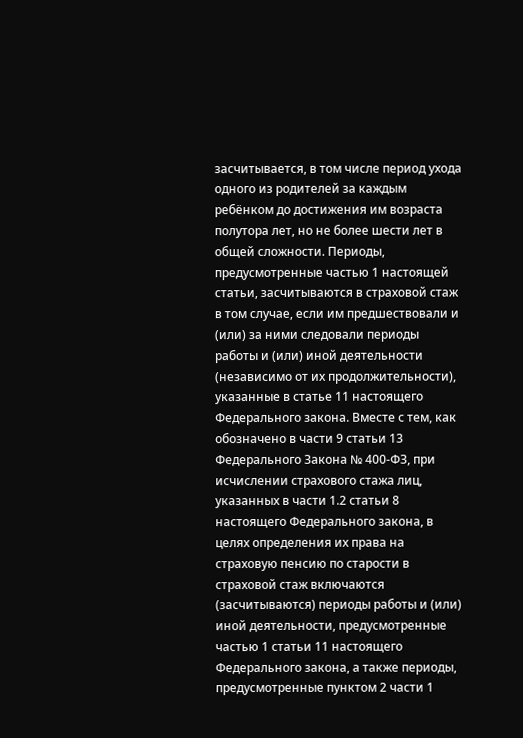засчитывается, в том числе период ухода одного из родителей за каждым ребёнком до достижения им возраста полутора лет, но не более шести лет в общей сложности. Периоды, предусмотренные частью 1 настоящей статьи, засчитываются в страховой стаж в том случае, если им предшествовали и (или) за ними следовали периоды работы и (или) иной деятельности (независимо от их продолжительности), указанные в статье 11 настоящего Федерального закона. Вместе с тем, как обозначено в части 9 статьи 13 Федерального Закона № 400-ФЗ, при исчислении страхового стажа лиц, указанных в части 1.2 статьи 8 настоящего Федерального закона, в целях определения их права на страховую пенсию по старости в страховой стаж включаются (засчитываются) периоды работы и (или) иной деятельности, предусмотренные частью 1 статьи 11 настоящего Федерального закона, а также периоды, предусмотренные пунктом 2 части 1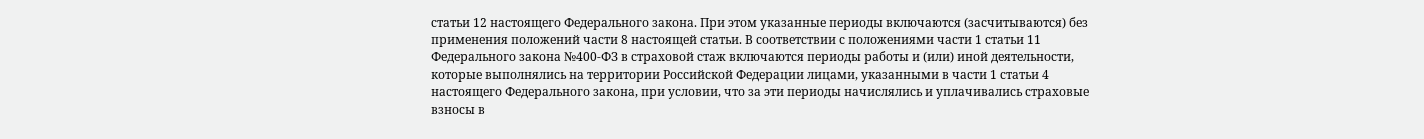статьи 12 настоящего Федерального закона. При этом указанные периоды включаются (засчитываются) без применения положений части 8 настоящей статьи. В соответствии с положениями части 1 статьи 11 Федерального закона №400-ФЗ в страховой стаж включаются периоды работы и (или) иной деятельности, которые выполнялись на территории Российской Федерации лицами, указанными в части 1 статьи 4 настоящего Федерального закона, при условии, что за эти периоды начислялись и уплачивались страховые взносы в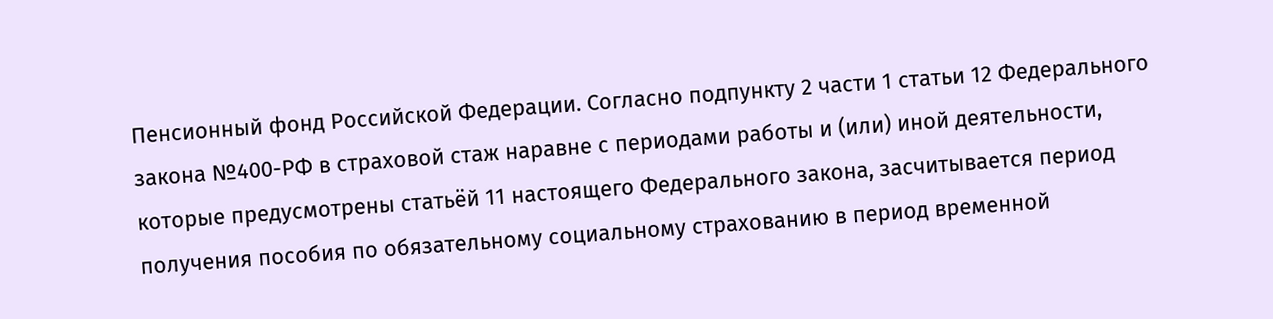Пенсионный фонд Российской Федерации. Согласно подпункту 2 части 1 статьи 12 Федерального закона №400-РФ в страховой стаж наравне с периодами работы и (или) иной деятельности, которые предусмотрены статьёй 11 настоящего Федерального закона, засчитывается период получения пособия по обязательному социальному страхованию в период временной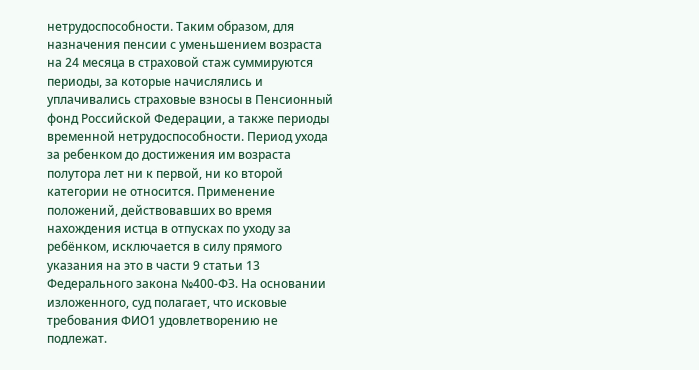нетрудоспособности. Таким образом, для назначения пенсии с уменьшением возраста на 24 месяца в страховой стаж суммируются периоды, за которые начислялись и уплачивались страховые взносы в Пенсионный фонд Российской Федерации, а также периоды временной нетрудоспособности. Период ухода за ребенком до достижения им возраста полутора лет ни к первой, ни ко второй категории не относится. Применение положений, действовавших во время нахождения истца в отпусках по уходу за ребёнком, исключается в силу прямого указания на это в части 9 статьи 13 Федерального закона №400-ФЗ. На основании изложенного, суд полагает, что исковые требования ФИО1 удовлетворению не подлежат.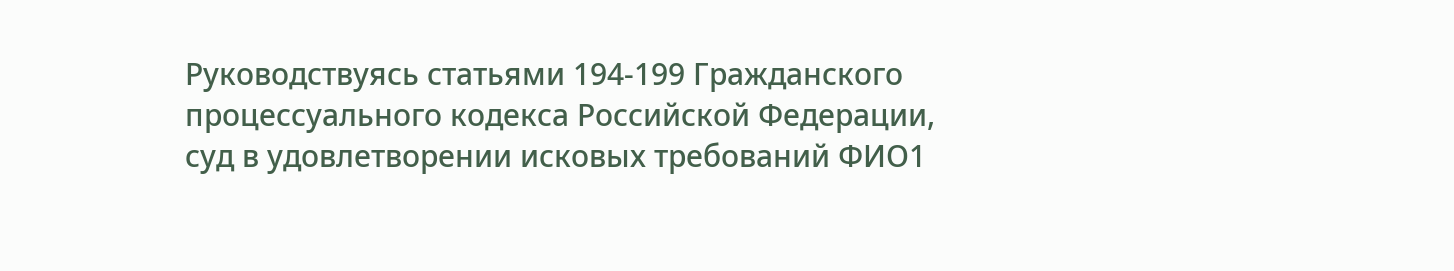Руководствуясь статьями 194-199 Гражданского процессуального кодекса Российской Федерации, суд в удовлетворении исковых требований ФИО1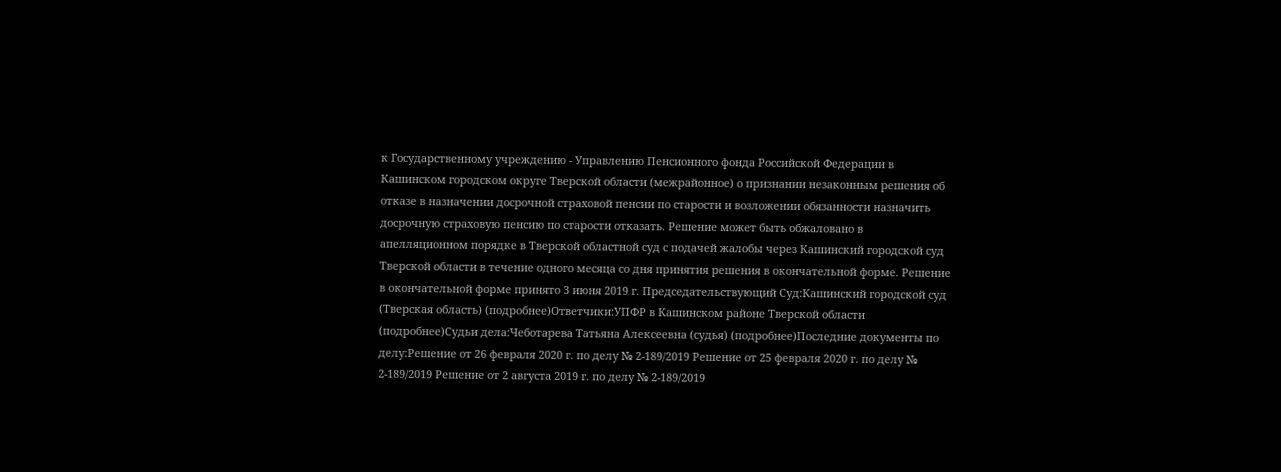к Государственному учреждению - Управлению Пенсионного фонда Российской Федерации в Кашинском городском округе Тверской области (межрайонное) о признании незаконным решения об отказе в назначении досрочной страховой пенсии по старости и возложении обязанности назначить досрочную страховую пенсию по старости отказать. Решение может быть обжаловано в апелляционном порядке в Тверской областной суд с подачей жалобы через Кашинский городской суд Тверской области в течение одного месяца со дня принятия решения в окончательной форме. Решение в окончательной форме принято 3 июня 2019 г. Председательствующий Суд:Кашинский городской суд (Тверская область) (подробнее)Ответчики:УПФР в Кашинском районе Тверской области (подробнее)Судьи дела:Чеботарева Татьяна Алексеевна (судья) (подробнее)Последние документы по делу:Решение от 26 февраля 2020 г. по делу № 2-189/2019 Решение от 25 февраля 2020 г. по делу № 2-189/2019 Решение от 2 августа 2019 г. по делу № 2-189/2019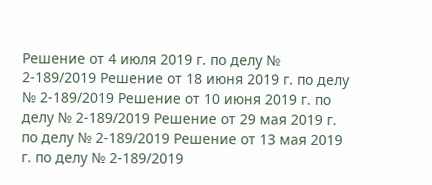Решение от 4 июля 2019 г. по делу № 2-189/2019 Решение от 18 июня 2019 г. по делу № 2-189/2019 Решение от 10 июня 2019 г. по делу № 2-189/2019 Решение от 29 мая 2019 г. по делу № 2-189/2019 Решение от 13 мая 2019 г. по делу № 2-189/2019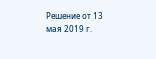Решение от 13 мая 2019 г.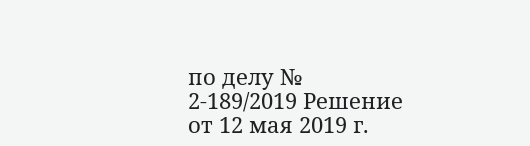по делу № 2-189/2019 Решение от 12 мая 2019 г.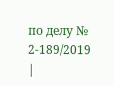по делу № 2-189/2019 |